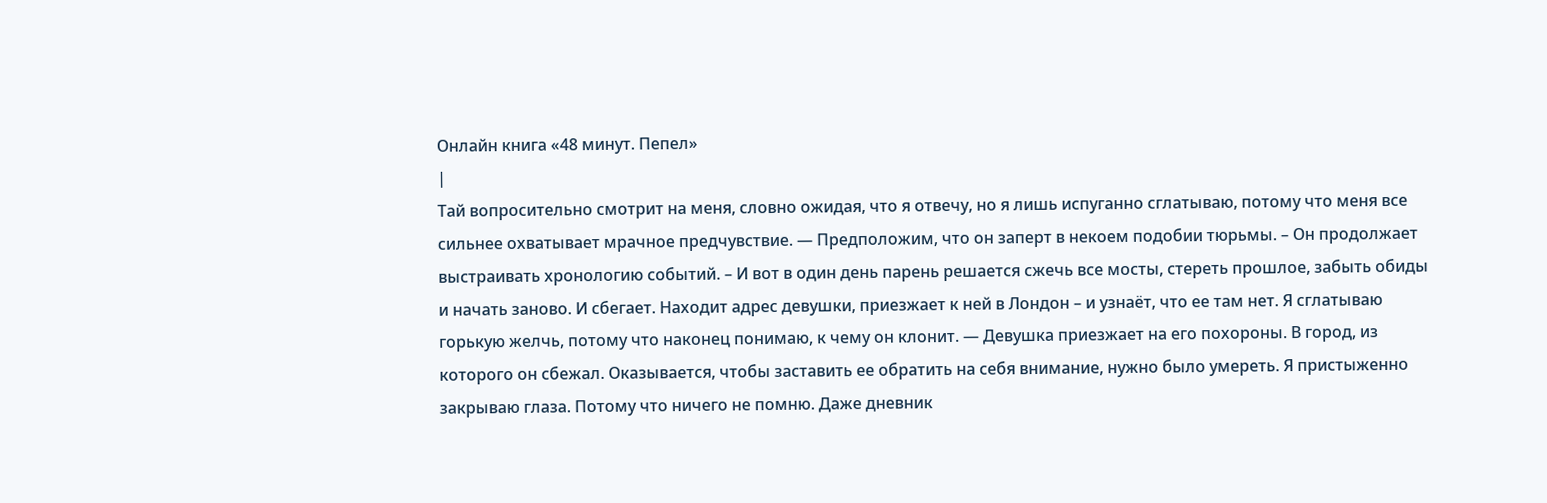Онлайн книга «48 минут. Пепел»
|
Тай вопросительно смотрит на меня, словно ожидая, что я отвечу, но я лишь испуганно сглатываю, потому что меня все сильнее охватывает мрачное предчувствие. — Предположим, что он заперт в некоем подобии тюрьмы. – Он продолжает выстраивать хронологию событий. – И вот в один день парень решается сжечь все мосты, стереть прошлое, забыть обиды и начать заново. И сбегает. Находит адрес девушки, приезжает к ней в Лондон – и узнаёт, что ее там нет. Я сглатываю горькую желчь, потому что наконец понимаю, к чему он клонит. — Девушка приезжает на его похороны. В город, из которого он сбежал. Оказывается, чтобы заставить ее обратить на себя внимание, нужно было умереть. Я пристыженно закрываю глаза. Потому что ничего не помню. Даже дневник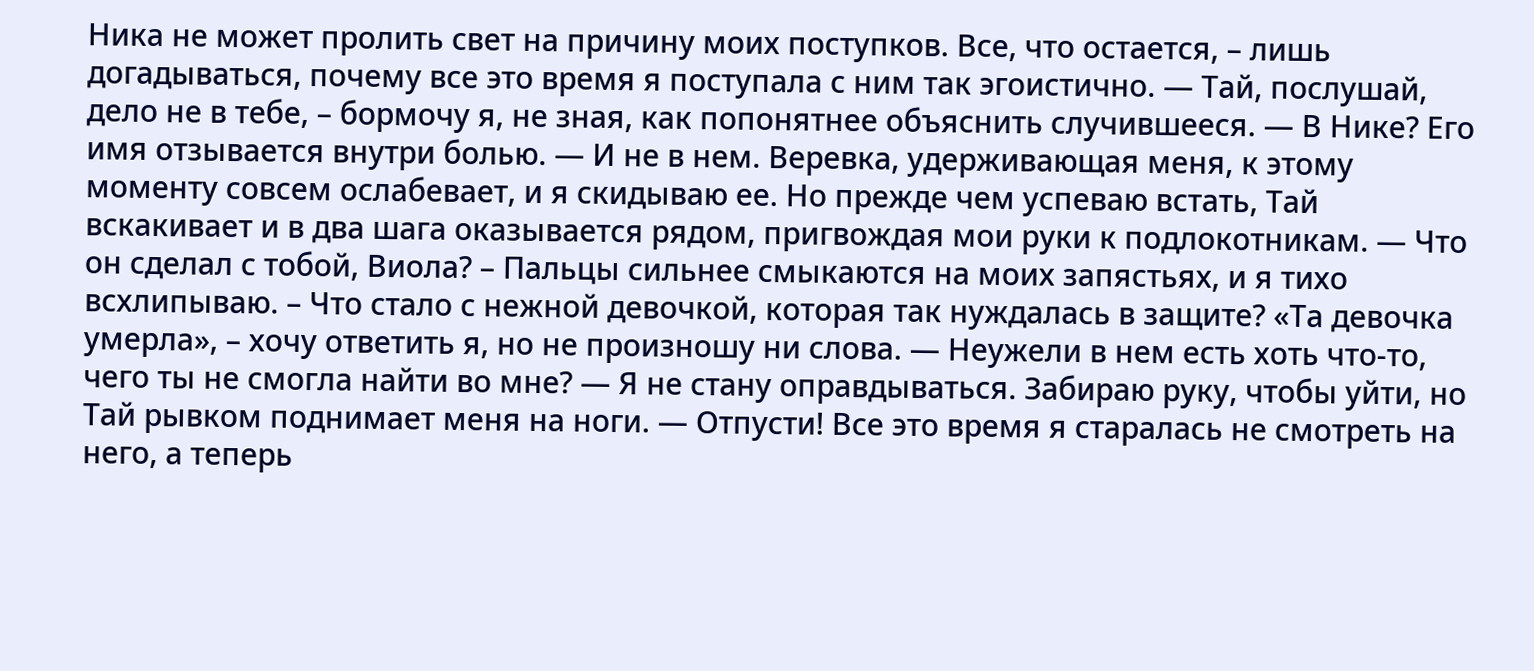Ника не может пролить свет на причину моих поступков. Все, что остается, – лишь догадываться, почему все это время я поступала с ним так эгоистично. — Тай, послушай, дело не в тебе, – бормочу я, не зная, как попонятнее объяснить случившееся. — В Нике? Его имя отзывается внутри болью. — И не в нем. Веревка, удерживающая меня, к этому моменту совсем ослабевает, и я скидываю ее. Но прежде чем успеваю встать, Тай вскакивает и в два шага оказывается рядом, пригвождая мои руки к подлокотникам. — Что он сделал с тобой, Виола? – Пальцы сильнее смыкаются на моих запястьях, и я тихо всхлипываю. – Что стало с нежной девочкой, которая так нуждалась в защите? «Та девочка умерла», – хочу ответить я, но не произношу ни слова. — Неужели в нем есть хоть что-то, чего ты не смогла найти во мне? — Я не стану оправдываться. Забираю руку, чтобы уйти, но Тай рывком поднимает меня на ноги. — Отпусти! Все это время я старалась не смотреть на него, а теперь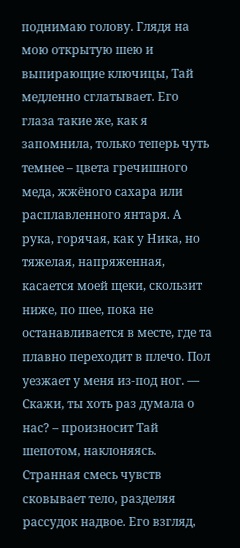поднимаю голову. Глядя на мою открытую шею и выпирающие ключицы, Тай медленно сглатывает. Его глаза такие же, как я запомнила, только теперь чуть темнее – цвета гречишного меда, жжёного сахара или расплавленного янтаря. А рука, горячая, как у Ника, но тяжелая, напряженная, касается моей щеки, скользит ниже, по шее, пока не останавливается в месте, где та плавно переходит в плечо. Пол уезжает у меня из-под ног. — Скажи, ты хоть раз думала о нас? – произносит Тай шепотом, наклоняясь. Странная смесь чувств сковывает тело, разделяя рассудок надвое. Его взгляд,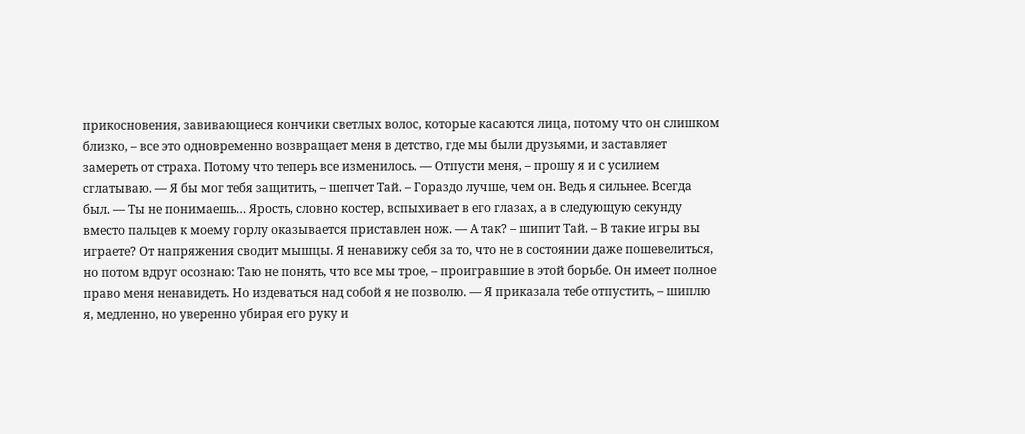прикосновения, завивающиеся кончики светлых волос, которые касаются лица, потому что он слишком близко, – все это одновременно возвращает меня в детство, где мы были друзьями, и заставляет замереть от страха. Потому что теперь все изменилось. — Отпусти меня, – прошу я и с усилием сглатываю. — Я бы мог тебя защитить, – шепчет Тай. – Гораздо лучше, чем он. Ведь я сильнее. Всегда был. — Ты не понимаешь… Ярость, словно костер, вспыхивает в его глазах, а в следующую секунду вместо пальцев к моему горлу оказывается приставлен нож. — А так? – шипит Тай. – В такие игры вы играете? От напряжения сводит мышцы. Я ненавижу себя за то, что не в состоянии даже пошевелиться, но потом вдруг осознаю: Таю не понять, что все мы трое, – проигравшие в этой борьбе. Он имеет полное право меня ненавидеть. Но издеваться над собой я не позволю. — Я приказала тебе отпустить, – шиплю я, медленно, но уверенно убирая его руку и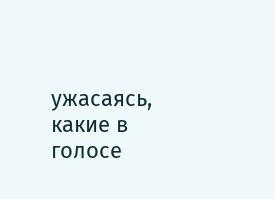ужасаясь, какие в голосе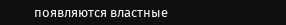появляются властные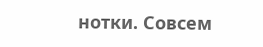нотки. Совсем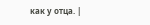как у отца. |